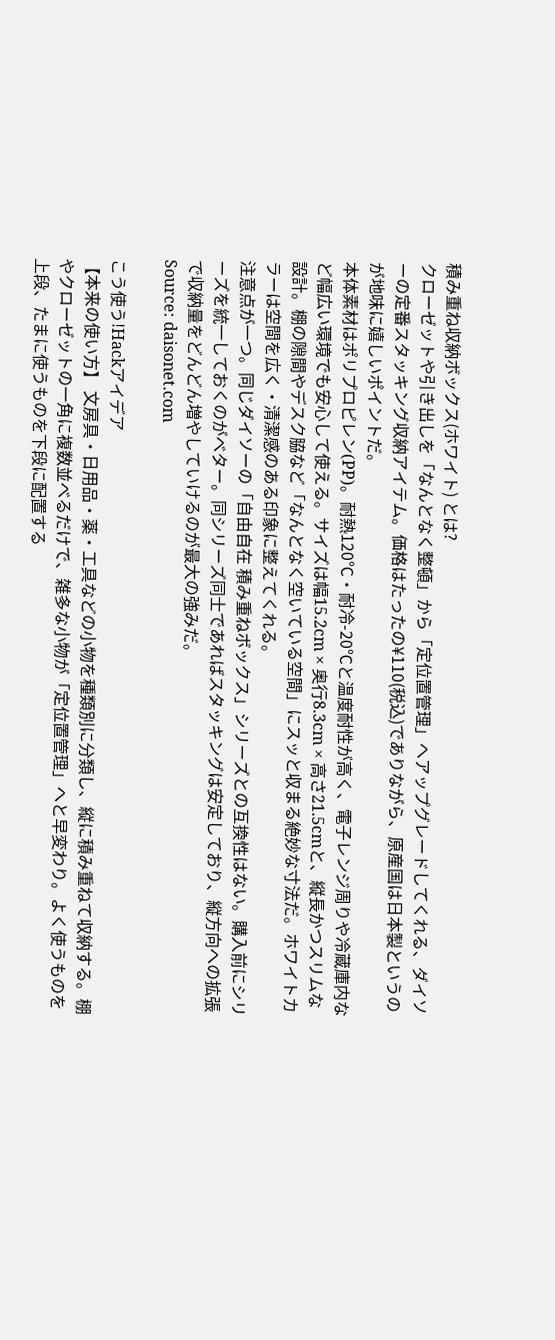積み重ね収納ボックス(ホワイト) とは?
クローゼットや引き出しを「なんとなく整頓」から「定位置管理」へアップグレードしてくれる、ダイソーの定番スタッキング収納アイテム。価格はたったの¥110(税込)でありながら、原産国は日本製というのが地味に嬉しいポイントだ。
本体素材はポリプロピレン(PP)。耐熱120℃・耐冷-20℃と温度耐性が高く、電子レンジ周りや冷蔵庫内など幅広い環境でも安心して使える。サイズは幅15.2cm × 奥行8.3cm × 高さ21.5cmと、縦長かつスリムな設計。棚の隙間やデスク脇など「なんとなく空いている空間」にスッと収まる絶妙な寸法だ。ホワイトカラーは空間を広く・清潔感のある印象に整えてくれる。
注意点が一つ。同じダイソーの「自由自在 積み重ねボックス」シリーズとの互換性はない。購入前にシリーズを統一しておくのがベター。同シリーズ同士であればスタッキングは安定しており、縦方向への拡張で収納量をどんどん増やしていけるのが最大の強みだ。
Source: daisonet.com

こう使う!Hackアイデア
【本来の使い方】 文房具・日用品・薬・工具などの小物を種類別に分類し、縦に積み重ねて収納する。棚やクローゼットの一角に複数並べるだけで、雑多な小物が「定位置管理」へと早変わり。よく使うものを上段、たまに使うものを下段に配置する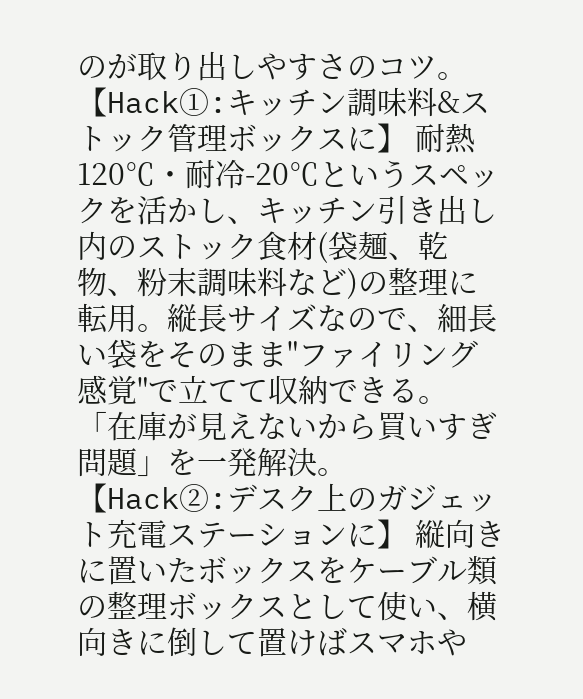のが取り出しやすさのコツ。
【Hack①:キッチン調味料&ストック管理ボックスに】 耐熱120℃・耐冷-20℃というスペックを活かし、キッチン引き出し内のストック食材(袋麺、乾物、粉末調味料など)の整理に転用。縦長サイズなので、細長い袋をそのまま"ファイリング感覚"で立てて収納できる。「在庫が見えないから買いすぎ問題」を一発解決。
【Hack②:デスク上のガジェット充電ステーションに】 縦向きに置いたボックスをケーブル類の整理ボックスとして使い、横向きに倒して置けばスマホや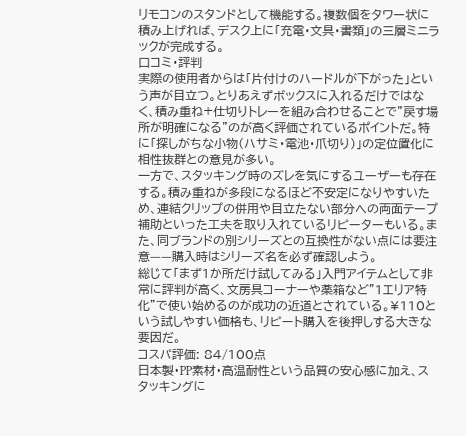リモコンのスタンドとして機能する。複数個をタワー状に積み上げれば、デスク上に「充電・文具・書類」の三層ミニラックが完成する。
口コミ・評判
実際の使用者からは「片付けのハードルが下がった」という声が目立つ。とりあえずボックスに入れるだけではなく、積み重ね+仕切りトレーを組み合わせることで"戻す場所が明確になる"のが高く評価されているポイントだ。特に「探しがちな小物(ハサミ・電池・爪切り)」の定位置化に相性抜群との意見が多い。
一方で、スタッキング時のズレを気にするユーザーも存在する。積み重ねが多段になるほど不安定になりやすいため、連結クリップの併用や目立たない部分への両面テープ補助といった工夫を取り入れているリピーターもいる。また、同ブランドの別シリーズとの互換性がない点には要注意——購入時はシリーズ名を必ず確認しよう。
総じて「まず1か所だけ試してみる」入門アイテムとして非常に評判が高く、文房具コーナーや薬箱など"1エリア特化"で使い始めるのが成功の近道とされている。¥110という試しやすい価格も、リピート購入を後押しする大きな要因だ。
コスパ評価: 84/100点
日本製・PP素材・高温耐性という品質の安心感に加え、スタッキングに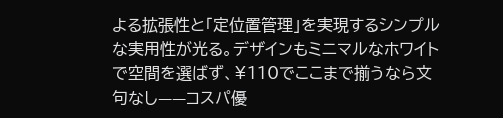よる拡張性と「定位置管理」を実現するシンプルな実用性が光る。デザインもミニマルなホワイトで空間を選ばず、¥110でここまで揃うなら文句なし——コスパ優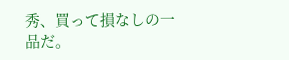秀、買って損なしの一品だ。